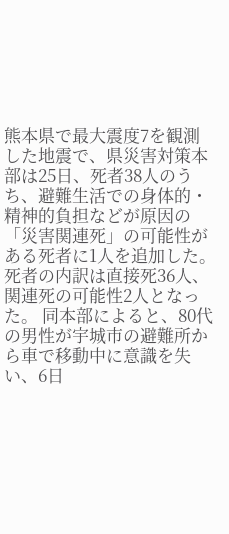熊本県で最大震度7を観測した地震で、県災害対策本部は25日、死者38人のうち、避難生活での身体的・精神的負担などが原因の「災害関連死」の可能性がある死者に1人を追加した。死者の内訳は直接死36人、関連死の可能性2人となった。 同本部によると、80代の男性が宇城市の避難所から車で移動中に意識を失い、6日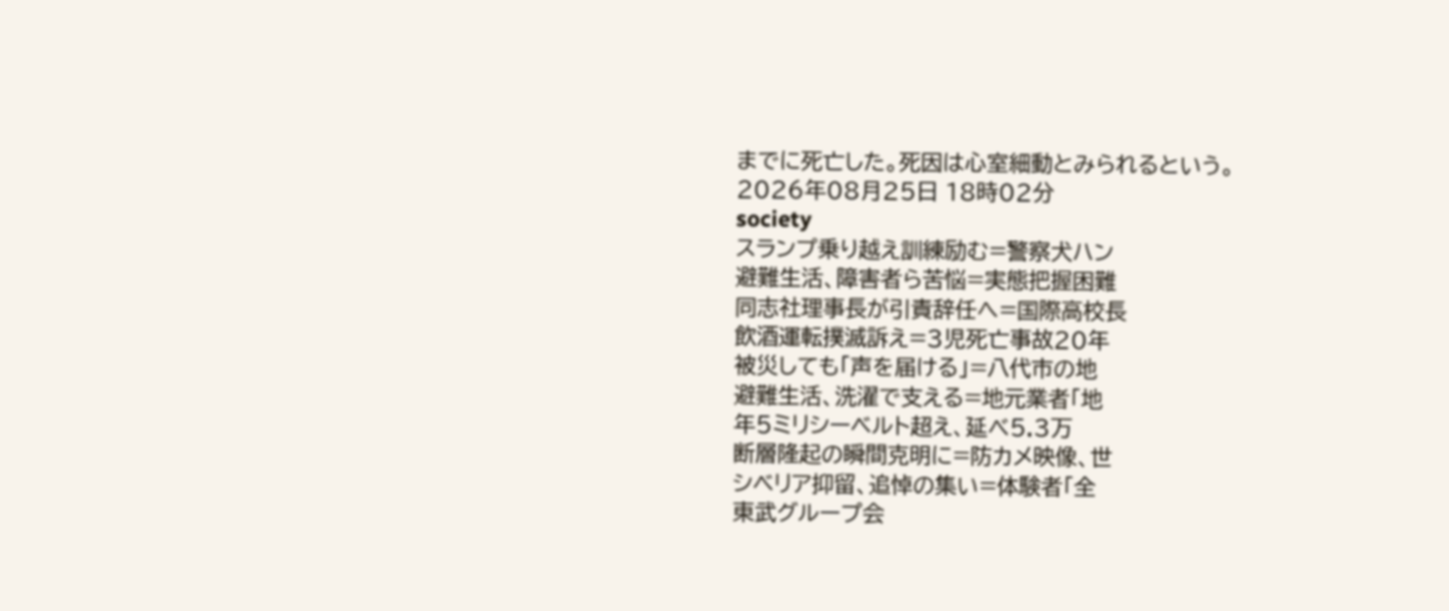までに死亡した。死因は心室細動とみられるという。
2026年08月25日 18時02分
society
スランプ乗り越え訓練励む=警察犬ハン
避難生活、障害者ら苦悩=実態把握困難
同志社理事長が引責辞任へ=国際高校長
飲酒運転撲滅訴え=3児死亡事故20年
被災しても「声を届ける」=八代市の地
避難生活、洗濯で支える=地元業者「地
年5ミリシーベルト超え、延べ5.3万
断層隆起の瞬間克明に=防カメ映像、世
シベリア抑留、追悼の集い=体験者「全
東武グループ会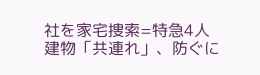社を家宅捜索=特急4人
建物「共連れ」、防ぐに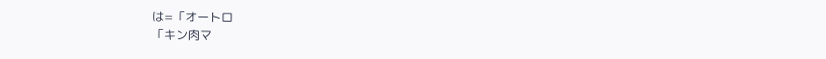は=「オートロ
「キン肉マ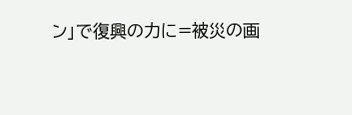ン」で復興の力に=被災の画